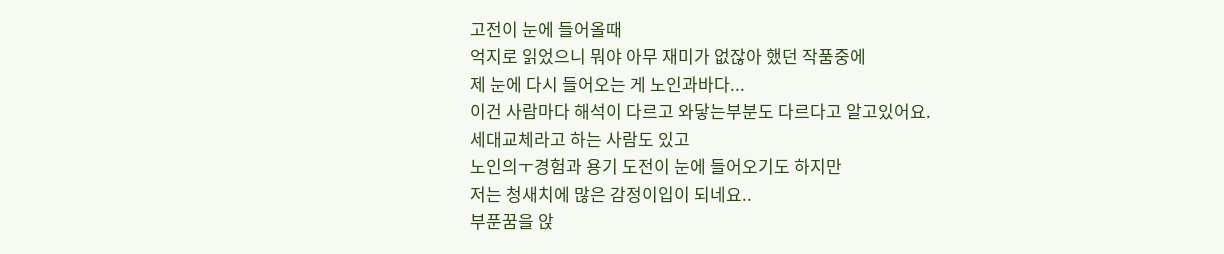고전이 눈에 들어올때
억지로 읽었으니 뭐야 아무 재미가 없잖아 했던 작품중에
제 눈에 다시 들어오는 게 노인과바다...
이건 사람마다 해석이 다르고 와닿는부분도 다르다고 알고있어요.
세대교체라고 하는 사람도 있고
노인의ㅜ경험과 용기 도전이 눈에 들어오기도 하지만
저는 청새치에 많은 감정이입이 되네요..
부푼꿈을 앉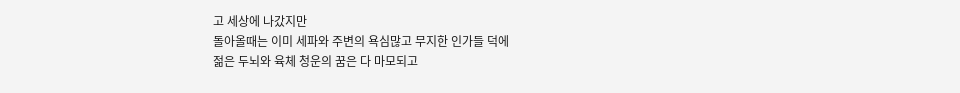고 세상에 나갔지만
돌아올때는 이미 세파와 주변의 욕심많고 무지한 인가들 덕에
젊은 두뇌와 육체 청운의 꿈은 다 마모되고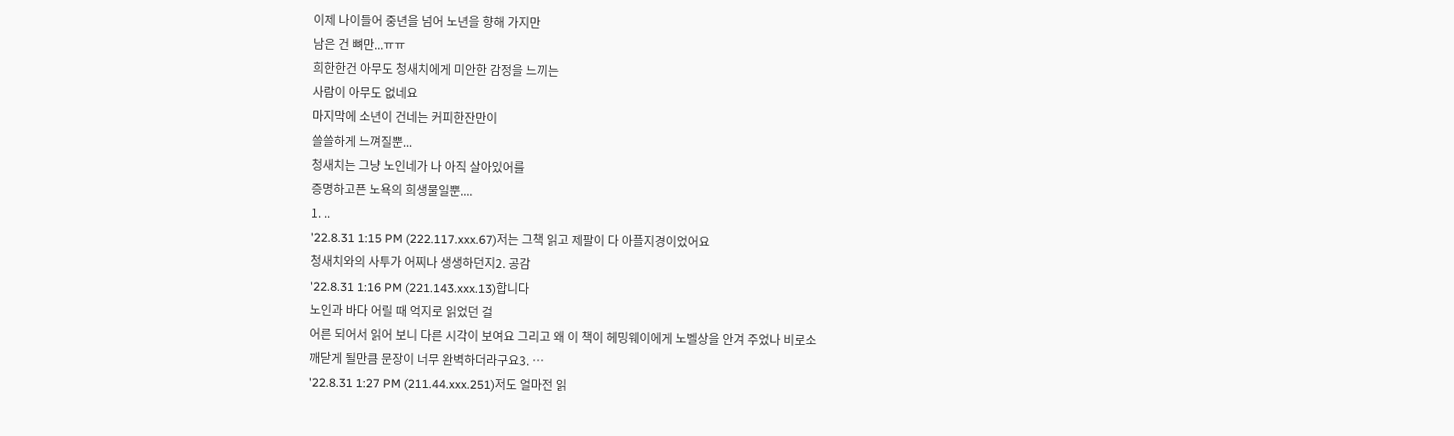이제 나이들어 중년을 넘어 노년을 향해 가지만
남은 건 뼈만...ㅠㅠ
희한한건 아무도 청새치에게 미안한 감정을 느끼는
사람이 아무도 없네요
마지막에 소년이 건네는 커피한잔만이
쓸쓸하게 느껴질뿐...
청새치는 그냥 노인네가 나 아직 살아있어를
증명하고픈 노욕의 희생물일뿐....
1. ..
'22.8.31 1:15 PM (222.117.xxx.67)저는 그책 읽고 제팔이 다 아플지경이었어요
청새치와의 사투가 어찌나 생생하던지2. 공감
'22.8.31 1:16 PM (221.143.xxx.13)합니다
노인과 바다 어릴 때 억지로 읽었던 걸
어른 되어서 읽어 보니 다른 시각이 보여요 그리고 왜 이 책이 헤밍웨이에게 노벨상을 안겨 주었나 비로소
깨닫게 될만큼 문장이 너무 완벽하더라구요3. …
'22.8.31 1:27 PM (211.44.xxx.251)저도 얼마전 읽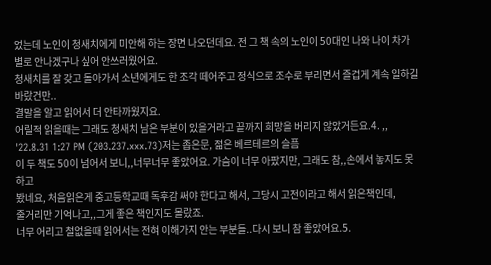었는데 노인이 청새치에게 미안해 하는 장면 나오던데요. 전 그 책 속의 노인이 50대인 나와 나이 차가 별로 안나겠구나 싶어 안쓰러웠어요.
청새치를 잘 갖고 돌아가서 소년에게도 한 조각 떼어주고 정식으로 조수로 부리면서 즐겁게 계속 일하길 바랐건만..
결말을 알고 읽어서 더 안타까웠지요.
어릴적 읽을때는 그래도 청새치 남은 부분이 있을거라고 끝까지 희망을 버리지 않았거든요.4. ,,
'22.8.31 1:27 PM (203.237.xxx.73)저는 좁은문, 젊은 베르테르의 슬픔
이 두 책도 50이 넘어서 보니,,너무너무 좋았어요. 가슴이 너무 아팠지만, 그래도 참,,손에서 놓지도 못하고
봤네요, 처음읽은게 중고등학교때 독후감 써야 한다고 해서, 그당시 고전이라고 해서 읽은책인데,
줄거리만 기억나고,,그게 좋은 책인지도 몰랐죠.
너무 어리고 철없을때 읽어서는 전혀 이해가지 안는 부분들..다시 보니 참 좋았어요.5.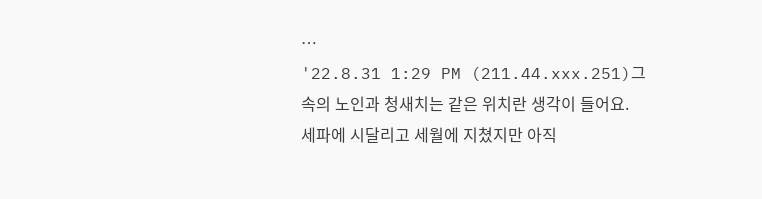…
'22.8.31 1:29 PM (211.44.xxx.251)그 속의 노인과 청새치는 같은 위치란 생각이 들어요.
세파에 시달리고 세월에 지쳤지만 아직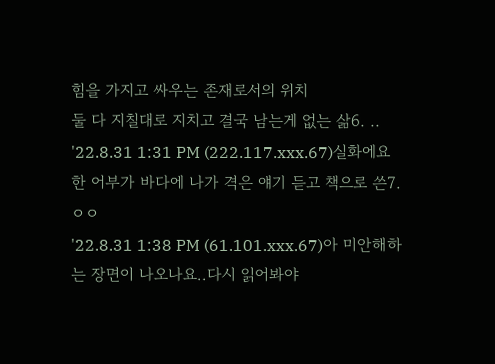힘을 가지고 싸우는 존재로서의 위치
둘 다 지칠대로 지치고 결국 남는게 없는 삶6. ..
'22.8.31 1:31 PM (222.117.xxx.67)실화에요
한 어부가 바다에 나가 격은 얘기 듣고 책으로 쓴7. ㅇㅇ
'22.8.31 1:38 PM (61.101.xxx.67)아 미안해하는 장면이 나오나요..다시 읽어봐야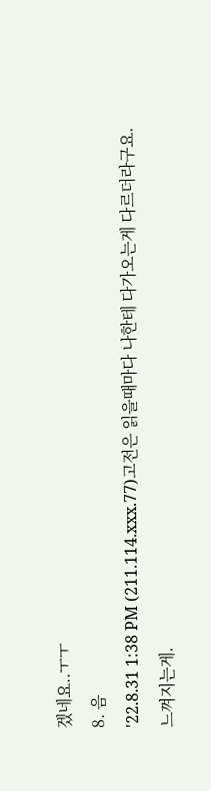겠네요..ㅜㅜ
8. 음
'22.8.31 1:38 PM (211.114.xxx.77)고전은 읽을때마다 나한테 다가오는게 다르더라구요. 느껴지는게.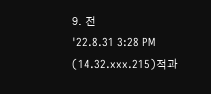9. 전
'22.8.31 3:28 PM (14.32.xxx.215)적과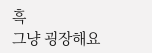흑
그냥 굉장해요